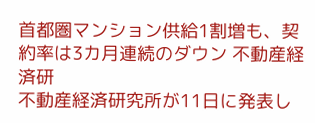首都圏マンション供給1割増も、契約率は3カ月連続のダウン 不動産経済研
不動産経済研究所が11日に発表し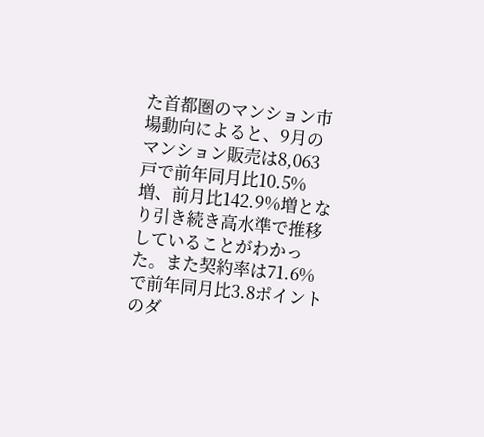た首都圏のマンション市場動向によると、9月のマンション販売は8,063戸で前年同月比10.5%増、前月比142.9%増となり引き続き高水準で推移していることがわかった。また契約率は71.6%で前年同月比3.8ポイントのダ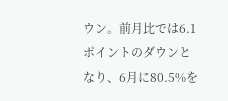ウン。前月比では6.1ポイントのダウンとなり、6月に80.5%を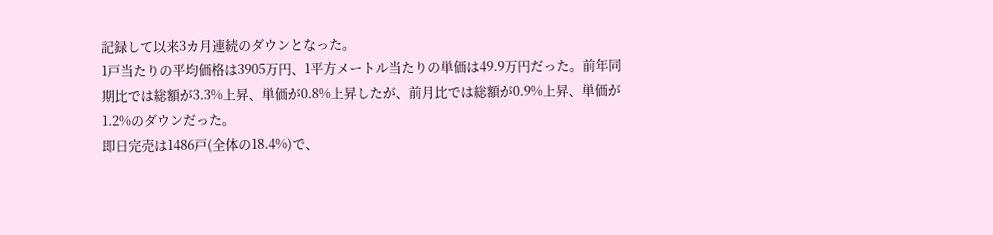記録して以来3カ月連続のダウンとなった。
1戸当たりの平均価格は3905万円、1平方メートル当たりの単価は49.9万円だった。前年同期比では総額が3.3%上昇、単価が0.8%上昇したが、前月比では総額が0.9%上昇、単価が1.2%のダウンだった。
即日完売は1486戸(全体の18.4%)で、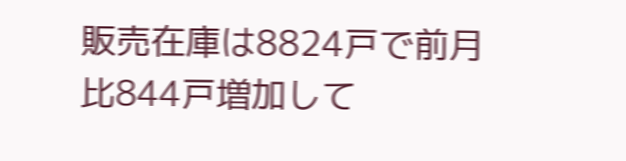販売在庫は8824戸で前月比844戸増加して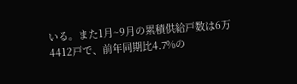いる。また1月~9月の累積供給戸数は6万4412戸で、前年同期比4.7%の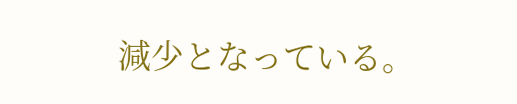減少となっている。